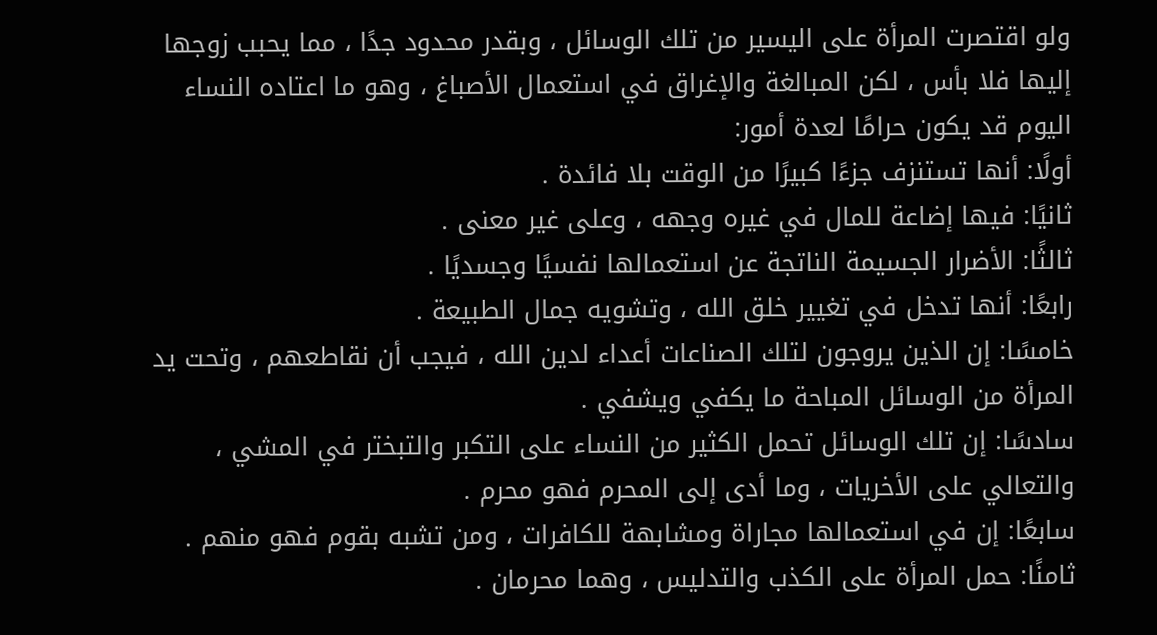ولو اقتصرت المرأة على اليسير من تلك الوسائل ، وبقدر محدود جدًا ، مما يحبب زوجها إليها فلا بأس ، لكن المبالغة والإغراق في استعمال الأصباغ ، وهو ما اعتاده النساء اليوم قد يكون حرامًا لعدة أمور:
أولًا: أنها تستنزف جزءًا كبيرًا من الوقت بلا فائدة .
ثانيًا: فيها إضاعة للمال في غيره وجهه ، وعلى غير معنى .
ثالثًا: الأضرار الجسيمة الناتجة عن استعمالها نفسيًا وجسديًا .
رابعًا: أنها تدخل في تغيير خلق الله ، وتشويه جمال الطبيعة .
خامسًا: إن الذين يروجون لتلك الصناعات أعداء لدين الله ، فيجب أن نقاطعهم ، وتحت يد المرأة من الوسائل المباحة ما يكفي ويشفي .
سادسًا: إن تلك الوسائل تحمل الكثير من النساء على التكبر والتبختر في المشي ، والتعالي على الأخريات ، وما أدى إلى المحرم فهو محرم .
سابعًا: إن في استعمالها مجاراة ومشابهة للكافرات ، ومن تشبه بقوم فهو منهم .
ثامنًا: حمل المرأة على الكذب والتدليس ، وهما محرمان .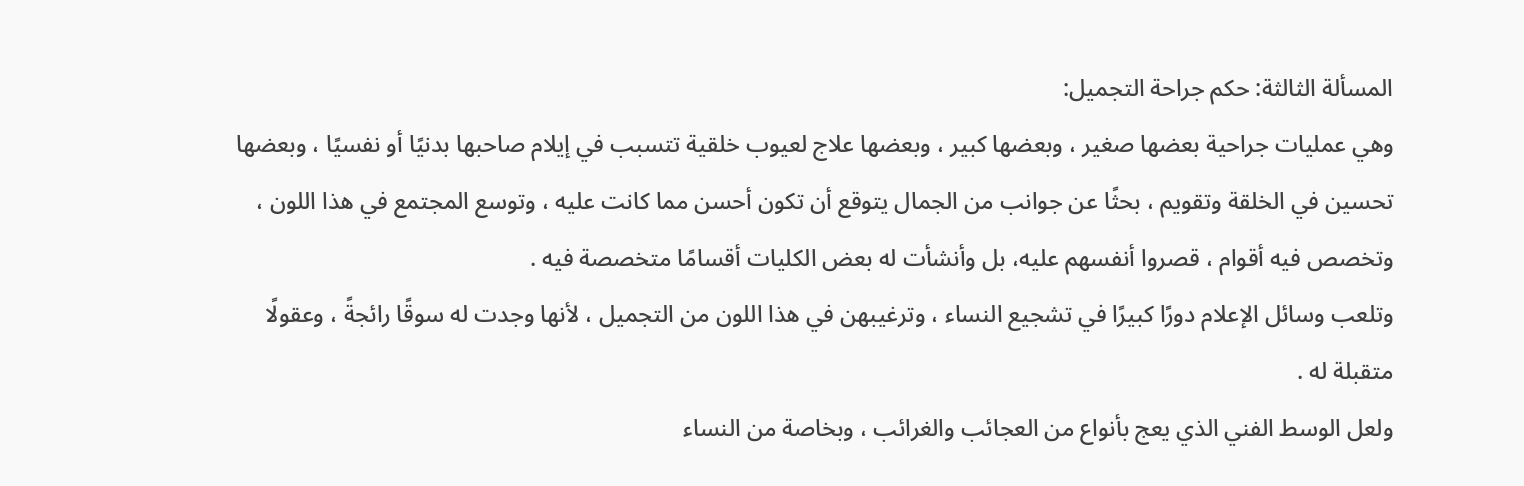المسألة الثالثة: حكم جراحة التجميل:
وهي عمليات جراحية بعضها صغير ، وبعضها كبير ، وبعضها علاج لعيوب خلقية تتسبب في إيلام صاحبها بدنيًا أو نفسيًا ، وبعضها تحسين في الخلقة وتقويم ، بحثًا عن جوانب من الجمال يتوقع أن تكون أحسن مما كانت عليه ، وتوسع المجتمع في هذا اللون ، وتخصص فيه أقوام ، قصروا أنفسهم عليه، بل وأنشأت له بعض الكليات أقسامًا متخصصة فيه .
وتلعب وسائل الإعلام دورًا كبيرًا في تشجيع النساء ، وترغيبهن في هذا اللون من التجميل ، لأنها وجدت له سوقًا رائجةً ، وعقولًا متقبلة له .
ولعل الوسط الفني الذي يعج بأنواع من العجائب والغرائب ، وبخاصة من النساء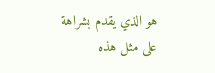هو الذي يقدم بشراهة على مثل هذه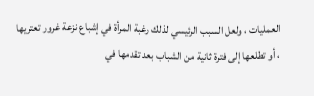العمليات ، ولعل السبب الرئيسي لذلك رغبة المرأة في إشباع نزعة غرور تعتريها ، أو تطلعها إلى فترة ثانية من الشباب بعد تقدمها في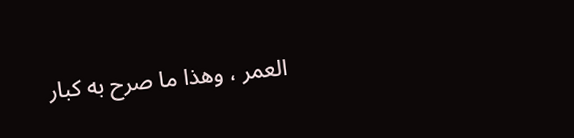العمر ، وهذا ما صرح به كبار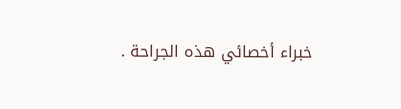خبراء أخصائي هذه الجراحة .